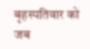बृहस्पतिवार को जब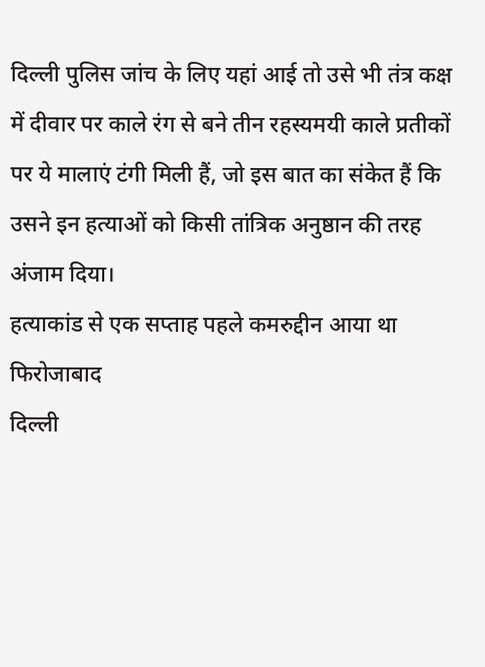दिल्ली पुलिस जांच के लिए यहां आई तो उसे भी तंत्र कक्ष में दीवार पर काले रंग से बने तीन रहस्यमयी काले प्रतीकों पर ये मालाएं टंगी मिली हैं, जो इस बात का संकेत हैं कि उसने इन हत्याओं को किसी तांत्रिक अनुष्ठान की तरह अंजाम दिया।
हत्याकांड से एक सप्ताह पहले कमरुद्दीन आया था फिरोजाबाद
दिल्ली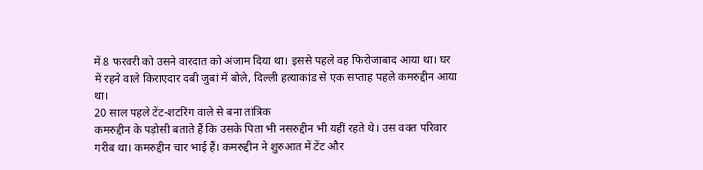में 8 फरवरी को उसने वारदात को अंजाम दिया था। इससे पहले वह फिरोजाबाद आया था। घर में रहने वाले किराएदार दबी जुबां में बोले, दिल्ली हत्याकांड से एक सप्ताह पहले कमरुद्दीन आया था।
20 साल पहले टेंट-शटरिंग वाले से बना तांत्रिक
कमरुद्दीन के पड़ोसी बताते हैं कि उसके पिता भी नसरुद्दीन भी यहीं रहते थे। उस वक्त परिवार गरीब था। कमरुद्दीन चार भाई हैं। कमरुद्दीन ने शुरुआत में टेंट और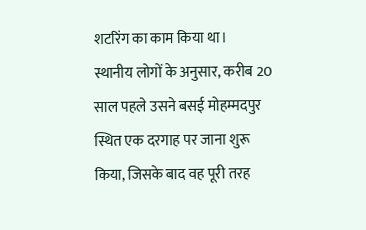शटरिंग का काम किया था।
स्थानीय लोगों के अनुसार, करीब 20 साल पहले उसने बसई मोहम्मदपुर स्थित एक दरगाह पर जाना शुरू किया, जिसके बाद वह पूरी तरह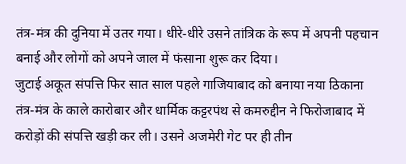तंत्र-मंत्र की दुनिया में उतर गया। धीरे-धीरे उसने तांत्रिक के रूप में अपनी पहचान बनाई और लोगों को अपने जाल में फंसाना शुरू कर दिया।
जुटाई अकूत संपत्ति फिर सात साल पहले गाजियाबाद को बनाया नया ठिकाना
तंत्र-मंत्र के काले कारोबार और धार्मिक कट्टरपंथ से कमरुद्दीन ने फिरोजाबाद में करोड़ों की संपत्ति खड़ी कर ली। उसने अजमेरी गेट पर ही तीन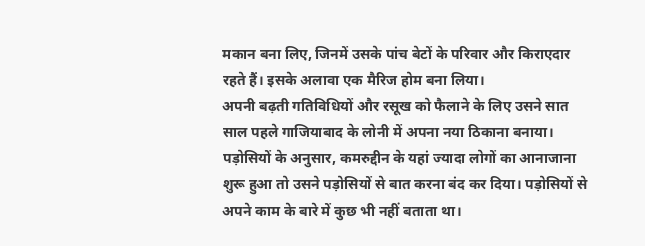मकान बना लिए, जिनमें उसके पांच बेटों के परिवार और किराएदार रहते हैं। इसके अलावा एक मैरिज होम बना लिया।
अपनी बढ़ती गतिविधियों और रसूख को फैलाने के लिए उसने सात साल पहले गाजियाबाद के लोनी में अपना नया ठिकाना बनाया। पड़ोसियों के अनुसार, कमरुद्दीन के यहां ज्यादा लोगों का आनाजाना शुरू हुआ तो उसने पड़ोसियों से बात करना बंद कर दिया। पड़ोसियों से अपने काम के बारे में कुछ भी नहीं बताता था।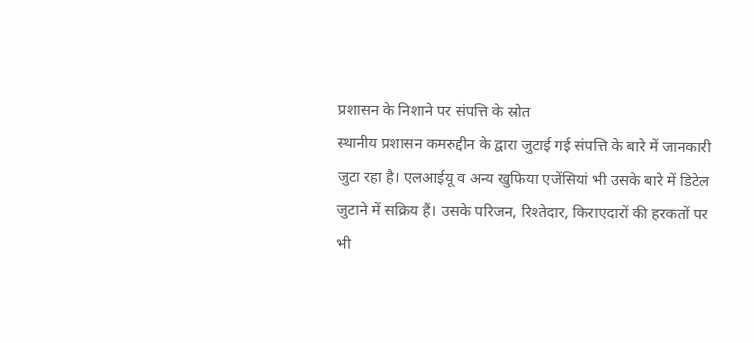प्रशासन के निशाने पर संपत्ति के स्रोत
स्थानीय प्रशासन कमरुद्दीन के द्वारा जुटाई गई संपत्ति के बारे में जानकारी जुटा रहा है। एलआईयू व अन्य खुफिया एजेंसियां भी उसके बारे में डिटेल जुटाने में सक्रिय हैं। उसके परिजन, रिश्तेदार, किराएदारों की हरकतों पर भी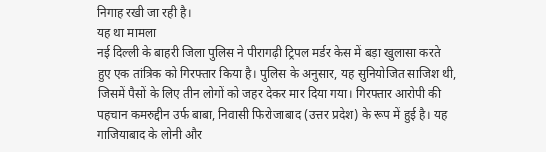निगाह रखी जा रही है।
यह था मामला
नई दिल्ली के बाहरी जिला पुलिस ने पीरागढ़ी ट्रिपल मर्डर केस में बड़ा खुलासा करते हुए एक तांत्रिक को गिरफ्तार किया है। पुलिस के अनुसार, यह सुनियोजित साजिश थी, जिसमें पैसों के लिए तीन लोगों को जहर देकर मार दिया गया। गिरफ्तार आरोपी की पहचान कमरुद्दीन उर्फ बाबा, निवासी फिरोजाबाद (उत्तर प्रदेश) के रूप में हुई है। यह गाजियाबाद के लोनी और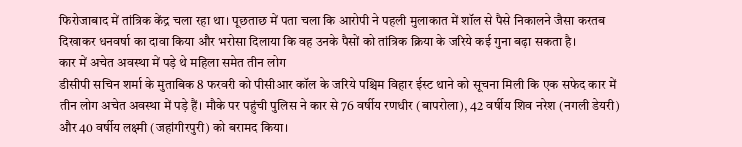फिरोजाबाद में तांत्रिक केंद्र चला रहा था। पूछताछ में पता चला कि आरोपी ने पहली मुलाकात में शॉल से पैसे निकालने जैसा करतब दिखाकर धनवर्षा का दावा किया और भरोसा दिलाया कि वह उनके पैसों को तांत्रिक क्रिया के जरिये कई गुना बढ़ा सकता है।
कार में अचेत अवस्था में पड़े थे महिला समेत तीन लोग
डीसीपी सचिन शर्मा के मुताबिक 8 फरवरी को पीसीआर कॉल के जरिये पश्चिम विहार ईस्ट थाने को सूचना मिली कि एक सफेद कार में तीन लोग अचेत अवस्था में पड़े हैं। मौके पर पहुंची पुलिस ने कार से 76 वर्षीय रणधीर (बापरोला), 42 वर्षीय शिव नरेश (नगली डेयरी) और 40 वर्षीय लक्ष्मी (जहांगीरपुरी) को बरामद किया।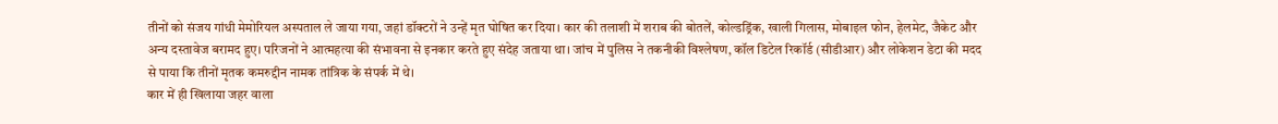तीनों को संजय गांधी मेमोरियल अस्पताल ले जाया गया, जहां डॉक्टरों ने उन्हें मृत घोषित कर दिया। कार की तलाशी में शराब की बोतलें, कोल्डड्रिंक, खाली गिलास, मोबाइल फोन, हेलमेट, जैकेट और अन्य दस्तावेज बरामद हुए। परिजनों ने आत्महत्या की संभावना से इनकार करते हुए संदेह जताया था। जांच में पुलिस ने तकनीकी विश्लेषण, कॉल डिटेल रिकॉर्ड (सीडीआर) और लोकेशन डेटा की मदद से पाया कि तीनों मृतक कमरुद्दीन नामक तांत्रिक के संपर्क में थे।
कार में ही खिलाया जहर वाला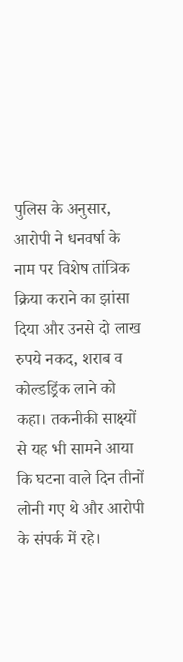पुलिस के अनुसार, आरोपी ने धनवर्षा के नाम पर विशेष तांत्रिक क्रिया कराने का झांसा दिया और उनसे दो लाख रुपये नकद, शराब व कोल्डड्रिंक लाने को कहा। तकनीकी साक्ष्यों से यह भी सामने आया कि घटना वाले दिन तीनों लोनी गए थे और आरोपी के संपर्क में रहे।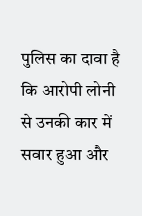पुलिस का दावा है कि आरोपी लोनी से उनकी कार में सवार हुआ और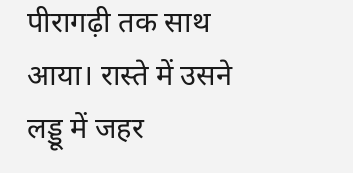पीरागढ़ी तक साथ आया। रास्ते में उसने लड्डू में जहर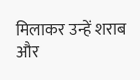मिलाकर उन्हें शराब और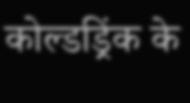कोल्डड्रिंक के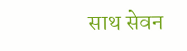साथ सेवन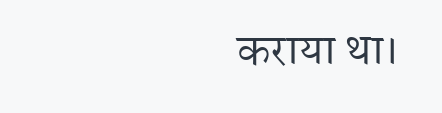कराया था।